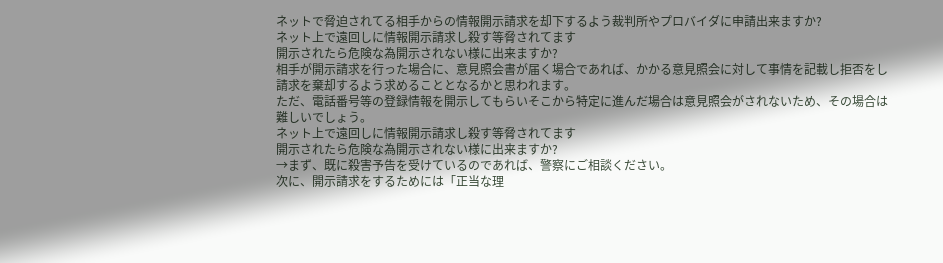ネットで脅迫されてる相手からの情報開示請求を却下するよう裁判所やプロバイダに申請出来ますか?
ネット上で遠回しに情報開示請求し殺す等脅されてます
開示されたら危険な為開示されない様に出来ますか?
相手が開示請求を行った場合に、意見照会書が届く場合であれば、かかる意見照会に対して事情を記載し拒否をし請求を棄却するよう求めることとなるかと思われます。
ただ、電話番号等の登録情報を開示してもらいそこから特定に進んだ場合は意見照会がされないため、その場合は難しいでしょう。
ネット上で遠回しに情報開示請求し殺す等脅されてます
開示されたら危険な為開示されない様に出来ますか?
→まず、既に殺害予告を受けているのであれば、警察にご相談ください。
次に、開示請求をするためには「正当な理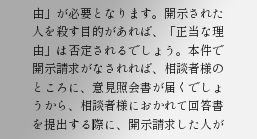由」が必要となります。開示された人を殺す目的があれば、「正当な理由」は否定されるでしょう。本件で開示請求がなされれば、相談者様のところに、意見照会書が届くでしょうから、相談者様におかれて回答書を提出する際に、開示請求した人が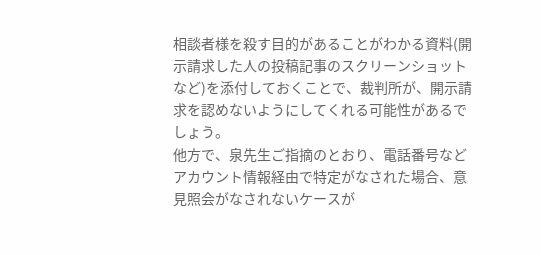相談者様を殺す目的があることがわかる資料(開示請求した人の投稿記事のスクリーンショットなど)を添付しておくことで、裁判所が、開示請求を認めないようにしてくれる可能性があるでしょう。
他方で、泉先生ご指摘のとおり、電話番号などアカウント情報経由で特定がなされた場合、意見照会がなされないケースが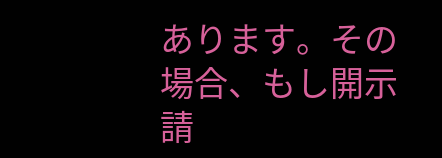あります。その場合、もし開示請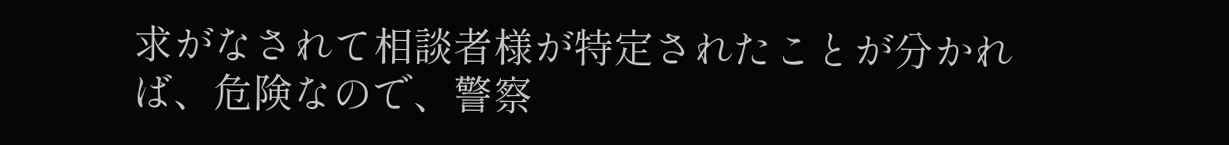求がなされて相談者様が特定されたことが分かれば、危険なので、警察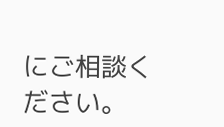にご相談ください。